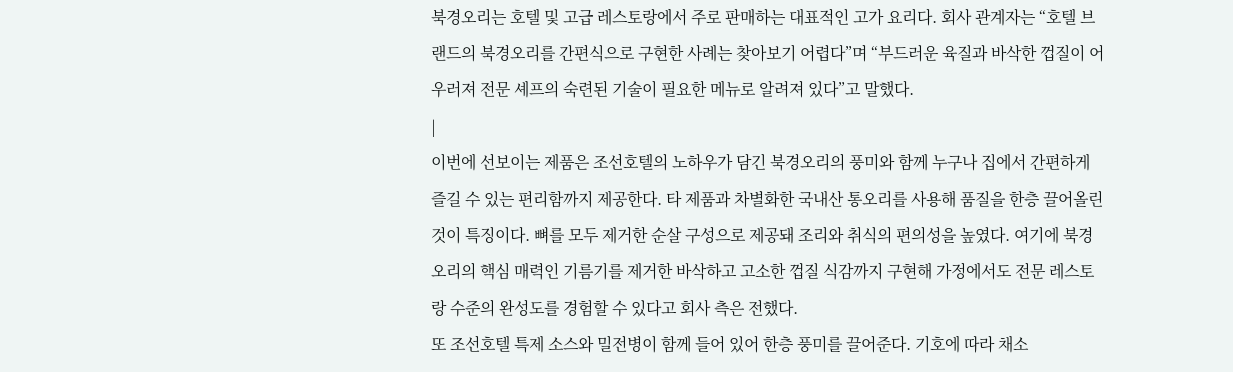북경오리는 호텔 및 고급 레스토랑에서 주로 판매하는 대표적인 고가 요리다. 회사 관계자는 “호텔 브랜드의 북경오리를 간편식으로 구현한 사례는 찾아보기 어렵다”며 “부드러운 육질과 바삭한 껍질이 어우러져 전문 셰프의 숙련된 기술이 필요한 메뉴로 알려져 있다”고 말했다.
|
이번에 선보이는 제품은 조선호텔의 노하우가 담긴 북경오리의 풍미와 함께 누구나 집에서 간편하게 즐길 수 있는 편리함까지 제공한다. 타 제품과 차별화한 국내산 통오리를 사용해 품질을 한층 끌어올린 것이 특징이다. 뼈를 모두 제거한 순살 구성으로 제공돼 조리와 취식의 편의성을 높였다. 여기에 북경오리의 핵심 매력인 기름기를 제거한 바삭하고 고소한 껍질 식감까지 구현해 가정에서도 전문 레스토랑 수준의 완성도를 경험할 수 있다고 회사 측은 전했다.
또 조선호텔 특제 소스와 밀전병이 함께 들어 있어 한층 풍미를 끌어준다. 기호에 따라 채소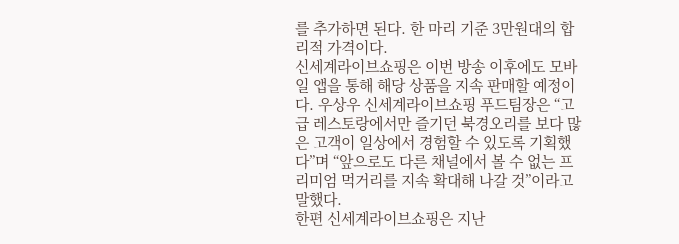를 추가하면 된다. 한 마리 기준 3만원대의 합리적 가격이다.
신세계라이브쇼핑은 이번 방송 이후에도 모바일 앱을 통해 해당 상품을 지속 판매할 예정이다. 우상우 신세계라이브쇼핑 푸드팀장은 “고급 레스토랑에서만 즐기던 북경오리를 보다 많은 고객이 일상에서 경험할 수 있도록 기획했다”며 “앞으로도 다른 채널에서 볼 수 없는 프리미엄 먹거리를 지속 확대해 나갈 것”이라고 말했다.
한편 신세계라이브쇼핑은 지난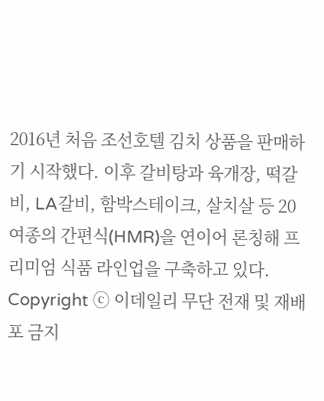2016년 처음 조선호텔 김치 상품을 판매하기 시작했다. 이후 갈비탕과 육개장, 떡갈비, LA갈비, 함박스테이크, 살치살 등 20여종의 간편식(HMR)을 연이어 론칭해 프리미엄 식품 라인업을 구축하고 있다.
Copyright ⓒ 이데일리 무단 전재 및 재배포 금지